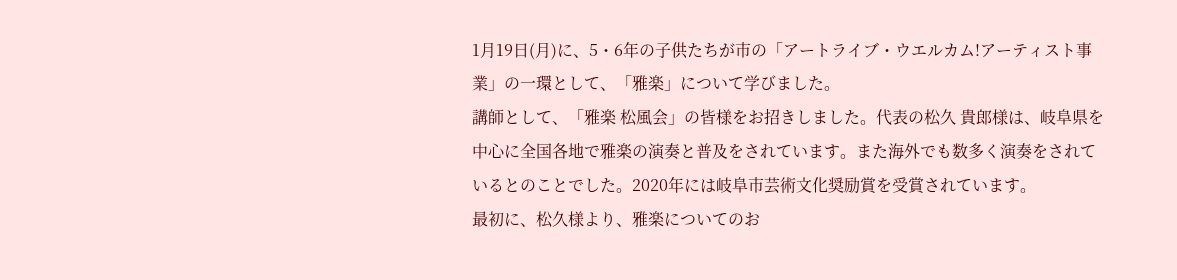1月19日(月)に、5・6年の子供たちが市の「アートライブ・ウエルカム!アーティスト事業」の一環として、「雅楽」について学びました。
講師として、「雅楽 松風会」の皆様をお招きしました。代表の松久 貴郎様は、岐阜県を中心に全国各地で雅楽の演奏と普及をされています。また海外でも数多く演奏をされているとのことでした。2020年には岐阜市芸術文化奨励賞を受賞されています。
最初に、松久様より、雅楽についてのお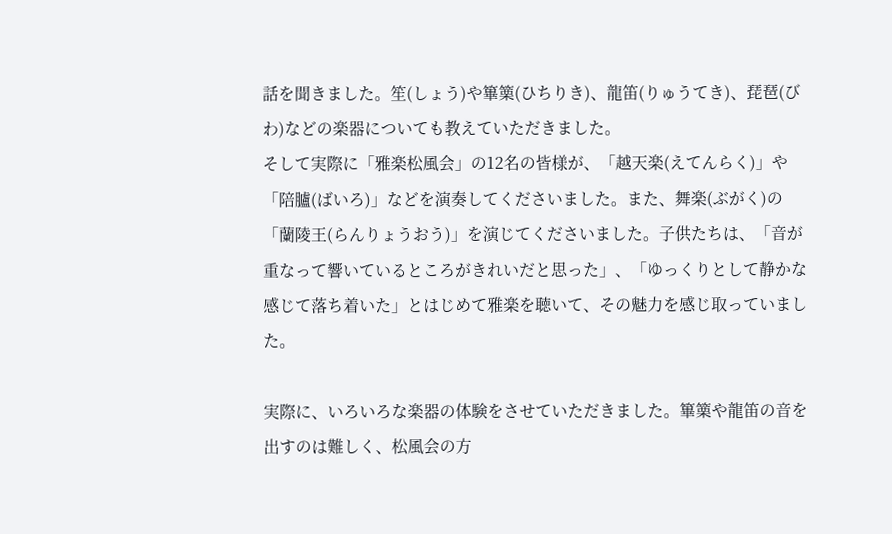話を聞きました。笙(しょう)や篳篥(ひちりき)、龍笛(りゅうてき)、琵琶(びわ)などの楽器についても教えていただきました。
そして実際に「雅楽松風会」の12名の皆様が、「越天楽(えてんらく)」や「陪臚(ばいろ)」などを演奏してくださいました。また、舞楽(ぶがく)の「蘭陵王(らんりょうおう)」を演じてくださいました。子供たちは、「音が重なって響いているところがきれいだと思った」、「ゆっくりとして静かな感じて落ち着いた」とはじめて雅楽を聴いて、その魅力を感じ取っていました。

実際に、いろいろな楽器の体験をさせていただきました。篳篥や龍笛の音を出すのは難しく、松風会の方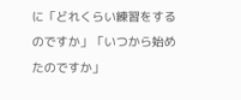に「どれくらい練習をするのですか」「いつから始めたのですか」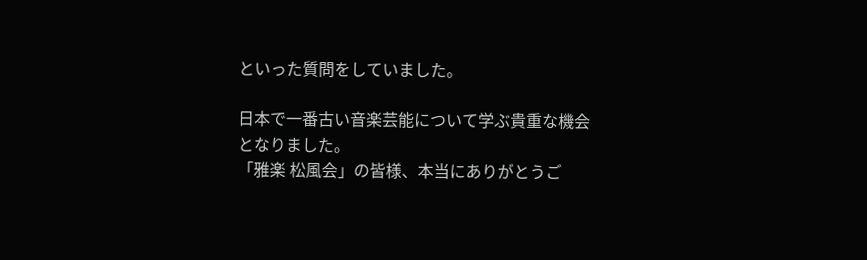といった質問をしていました。

日本で一番古い音楽芸能について学ぶ貴重な機会となりました。
「雅楽 松風会」の皆様、本当にありがとうご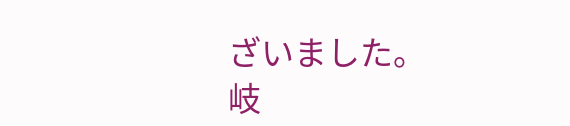ざいました。
岐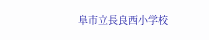阜市立長良西小学校